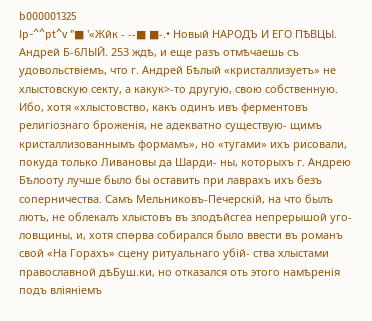b000001325
Ip-^^pt^v "■ '«Жйк - --■ ■-.• Новый НАРОДЪ И ЕГО ПѢВЦЫ. Андрей Б-6ЛЫЙ. 253 ждѣ, и еще разъ отмѣчаешь съ удовольствіемъ, что г. Андрей Бѣлый «кристаллизуетъ» не хлыстовскую секту, а какук>-то другую, свою собственную. Ибо, хотя «хлыстовство, какъ одинъ ивъ ферментовъ религіознаго броженія, не адекватно существую- щимъ кристаллизованнымъ формамъ», но «тугами» ихъ рисовали, покуда только Ливановы да Шарди- ны, которыхъ г. Андрею Бѣлооту лучше было бы оставить при лаврахъ ихъ безъ соперничества. Самъ Мельниковъ-Печерскій, на что былъ лютъ, не облекалъ хлыстовъ въ злодѣйсгеа непрерышой уго- ловщины, и, хотя спѳрва собирался было ввести въ романъ свой «На Горахъ» сцену ритуальнаго убій- ства хлыстами православной дѣБуш.ки, но отказался оть этого намѣренія подъ вліяніемъ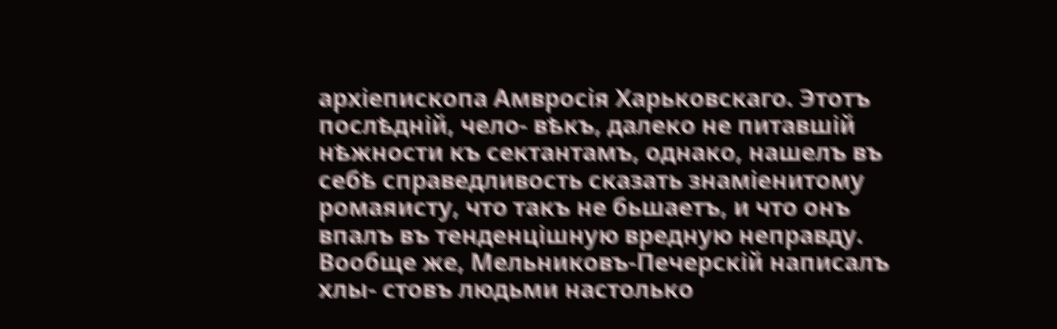архіепископа Амвросія Харьковскаго. Этотъ послѣдній, чело- вѣкъ, далеко не питавшій нѣжности къ сектантамъ, однако, нашелъ въ себѣ справедливость сказать знаміенитому ромаяисту, что такъ не бьшаетъ, и что онъ впалъ въ тенденцішную вредную неправду. Вообще же, Мельниковъ-Печерскій написалъ хлы- стовъ людьми настолько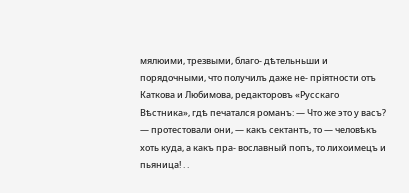мялюими, трезвыми, благо- дѣтельньши и порядочными, что получилъ даже не- пріятности отъ Каткова и Любимова, редакторовъ «Русскаго Вѣстника», гдѣ печатался романъ: — Что же это у васъ? — протестовали они, — какъ сектантъ, то — человѣкъ хоть куда, а какъ пра- вославный попъ, то лихоимецъ и пьяница! . .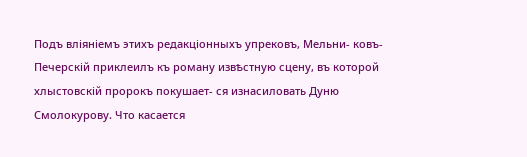Подъ вліяніемъ этихъ редакціонныхъ упрековъ, Мельни- ковъ-Печерскій приклеилъ къ роману извѣстную сцену, въ которой хлыстовскій пророкъ покушает- ся изнасиловать Дуню Смолокурову. Что касается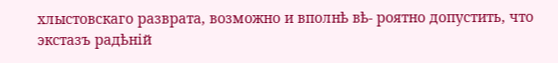хлыстовскаго разврата, возможно и вполнѣ вѣ- роятно допустить, что экстазъ радѣній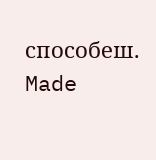способеш.
Made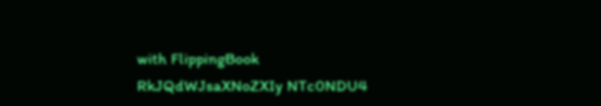with FlippingBook
RkJQdWJsaXNoZXIy NTc0NDU4